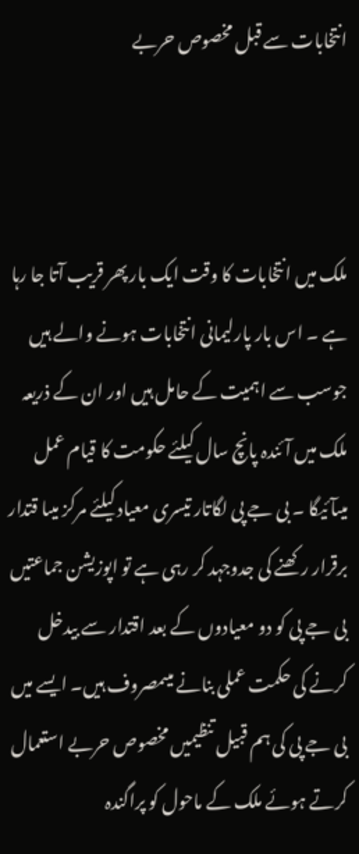انتخابات سے قبل مخصوص حربے



ملک میں انتخابات کا وقت ایک بار پھر قریب آتا جا رہا ہے ۔ اس بار پارلیمانی انتخابات ہونے والے ہیں جوسب سے اہمیت کے حامل ہیں اور ان کے ذریعہ ملک میں آئندہ پانچ سال کیلئے حکومت کا قیام عمل میںآئیگا ۔ بی جے پی لگاتار تیسری معیاد کیلئے مرکز میںا قتدار برقرار رکھنے کی جدوجہد کر رہی ہے تو اپوزیشن جماعتیں بی جے پی کو دو معیادوں کے بعد اقتدار سے بیدخل کرنے کی حکمت عملی بنانے میںمصروف ہیں۔ ایسے میں بی جے پی کی ہم قبیل تنظیمیں مخصوص حربے استعمال کرتے ہوئے ملک کے ماحول کو پراگندہ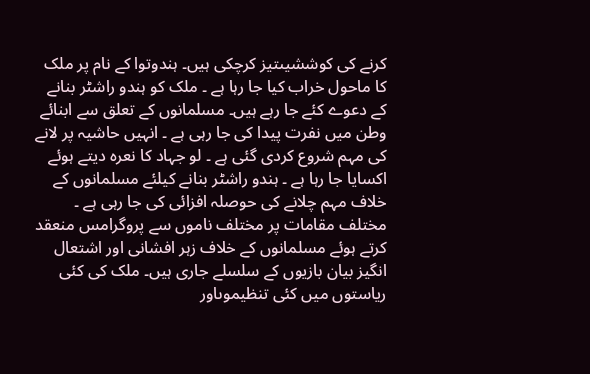کرنے کی کوششیںتیز کرچکی ہیں۔ ہندوتوا کے نام پر ملک کا ماحول خراب کیا جا رہا ہے ۔ ملک کو ہندو راشٹر بنانے کے دعوے کئے جا رہے ہیں۔ مسلمانوں کے تعلق سے ابنائے وطن میں نفرت پیدا کی جا رہی ہے ۔ انہیں حاشیہ پر لانے کی مہم شروع کردی گئی ہے ۔ لو جہاد کا نعرہ دیتے ہوئے اکسایا جا رہا ہے ۔ ہندو راشٹر بنانے کیلئے مسلمانوں کے خلاف مہم چلانے کی حوصلہ افزائی کی جا رہی ہے ۔ مختلف مقامات پر مختلف ناموں سے پروگرامس منعقد کرتے ہوئے مسلمانوں کے خلاف زہر افشانی اور اشتعال انگیز بیان بازیوں کے سلسلے جاری ہیں۔ ملک کی کئی ریاستوں میں کئی تنظیموںاور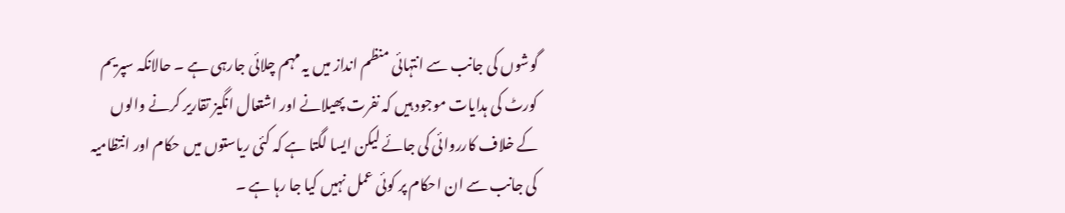گوشوں کی جانب سے انتہائی منظم انداز میں یہ مہم چلائی جارہی ہے ۔ حالانکہ سپریم کورٹ کی ہدایات موجود ہیں کہ نفرت پھیلانے اور اشتعال انگیز تقاریر کرنے والوں کے خلاف کارروائی کی جائے لیکن ایسا لگتا ہے کہ کئی ریاستوں میں حکام اور انتظامیہ کی جانب سے ان احکام پر کوئی عمل نہیں کیا جا رہا ہے ۔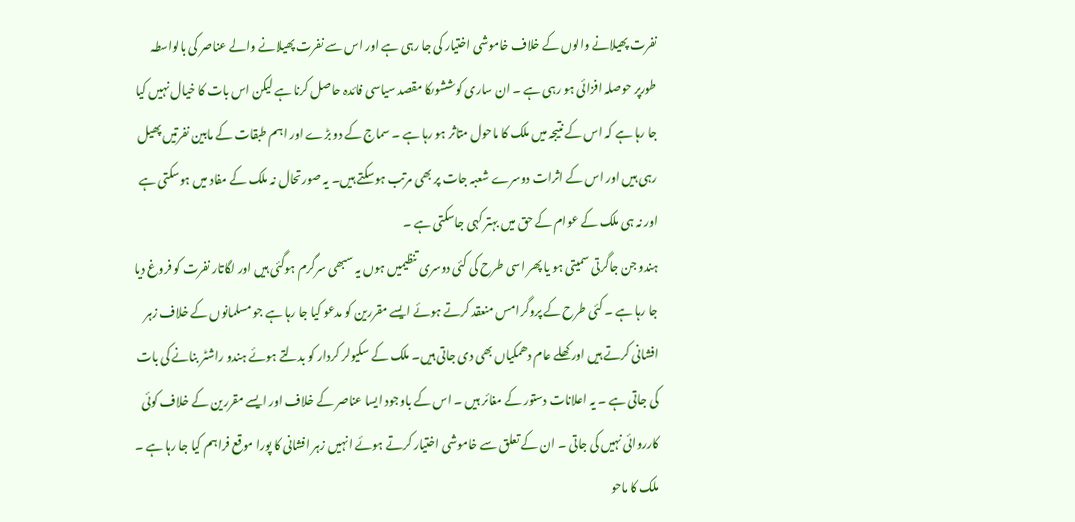نفرت پھیلانے والوں کے خلاف خاموشی اختیار کی جا رہی ہے اور اس سے نفرت پھیلانے والے عناصر کی بالواسطہ طورپر حوصلہ افزائی ہو رہی ہے ۔ ان ساری کوششوںکا مقصد سیاسی فائدہ حاصل کرنا ہے لیکن اس بات کا خیال نہیں کیا جا رہا ہے کہ اس کے نتیجہ میں ملک کا ماحول متاثر ہو رہا ہے ۔ سماج کے دو بڑے اور اہم طبقات کے مابین نفرتیں پھیل رہی ہیں اور اس کے اثرات دوسرے شعبہ جات پر بھی مرتب ہوسکتے ہیں۔ یہ صورتحال نہ ملک کے مفاد میں ہوسکتی ہے اور نہ ہی ملک کے عوام کے حق میں بہتر کہی جاسکتی ہے ۔
ہندو جن جاگرتی سمیتی ہو یا پھر اسی طرح کی کئی دوسری تنظیمیں ہوں یہ سبھی سرگرم ہوگئی ہیں اور لگاتار نفرت کو فروغ دیا جا رہا ہے ۔ کئی طرح کے پروگرامس منعقد کرتے ہوئے ایسے مقررین کو مدعو کیا جا رہا ہے جو مسلمانوں کے خلاف زہر افشانی کرتے ہیں اور کھلے عام دھمکیاں بھی دی جاتی ہیں۔ ملک کے سکیولر کردار کو بدلتے ہوئے ہندو راشٹر بنانے کی بات کی جاتی ہے ۔ یہ اعلانات دستور کے مغائر ہیں ۔ اس کے باوجود ایسا عناصر کے خلاف اور ایسے مقررین کے خلاف کوئی کارروائی نہیں کی جاتی ۔ ان کے تعلق سے خاموشی اختیار کرتے ہوئے انہیں زہر افشانی کا پورا موقع فراہم کیا جا رہا ہے ۔ ملک کا ماحو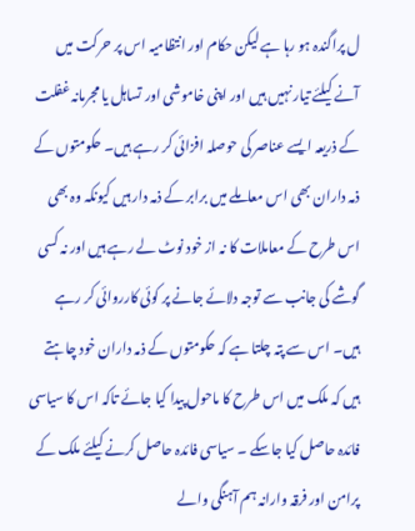ل پراگندہ ہو رہا ہے لیکن حکام اور انتظامیہ اس پر حرکت میں آنے کیلئے تیار نہیں ہیں اور اپنی خاموشی اور تساہل یا مجرمانہ غفلت کے ذریعہ ایسے عناصر کی حوصلہ افزائی کر رہے ہیں۔ حکومتوں کے ذمہ داران بھی اس معاملے میں برابر کے ذمہ دار ہیں کیونکہ وہ بھی اس طرح کے معاملات کا نہ از خود نوٹ لے رہے ہیں اور نہ کسی گوشے کی جانب سے توجہ دلائے جانے پر کوئی کارروائی کر رہے ہیں۔ اس سے پتہ چلتا ہے کہ حکومتوں کے ذمہ داران خود چاہتے ہیں کہ ملک میں اس طرح کا ماحول پیدا کیا جائے تاکہ اس کا سیاسی فائدہ حاصل کیا جاسکے ۔ سیاسی فائدہ حاصل کرنے کیلئے ملک کے پرامن اور فرقہ وارانہ ہم آہنگی والے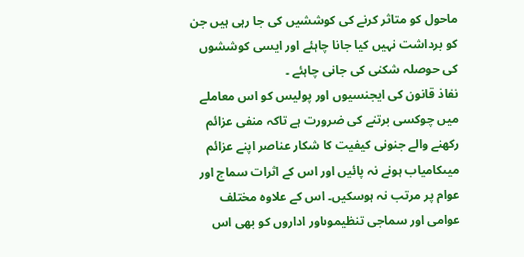ماحول کو متاثر کرنے کی کوششیں کی جا رہی ہیں جن کو برداشت نہیں کیا جانا چاہئے اور ایسی کوششوں کی حوصلہ شکنی کی جانی چاہئے ۔
نفاذ قانون کی ایجنسیوں اور پولیس کو اس معاملے میں چوکسی برتنے کی ضرورت ہے تاکہ منفی عزائم رکھنے والے جنونی کیفیت کا شکار عناصر اپنے عزائم میںکامیاب ہونے نہ پائیں اور اس کے اثرات سماج اور عوام پر مرتب نہ ہوسکیں۔ اس کے علاوہ مختلف عوامی اور سماجی تنظیموںاور اداروں کو بھی اس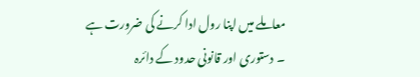معاملے میں اپنا رول ادا کرنے کی ضرورت ہے ۔ دستوری اور قانونی حدود کے دائرہ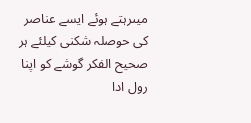میںرہتے ہوئے ایسے عناصر کی حوصلہ شکنی کیلئے ہر صحیح الفکر گوشے کو اپنا رول ادا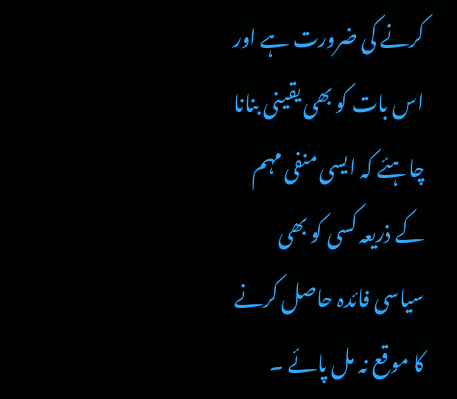کرنے کی ضرورت ہے اور اس بات کو بھی یقینی بنانا چاہئے کہ ایسی منفی مہم کے ذریعہ کسی کو بھی سیاسی فائدہ حاصل کرنے کا موقع نہ مل پائے ۔